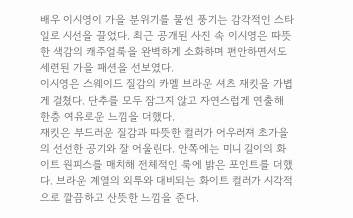배우 이시영이 가을 분위기를 물씬 풍기는 감각적인 스타일로 시선을 끌었다. 최근 공개된 사진 속 이시영은 따뜻한 색감의 캐주얼룩을 완벽하게 소화하며 편안하면서도 세련된 가을 패션을 선보였다.
이시영은 스웨이드 질감의 카멜 브라운 셔츠 재킷을 가볍게 걸쳤다. 단추를 모두 잠그지 않고 자연스럽게 연출해 한층 여유로운 느낌을 더했다.
재킷은 부드러운 질감과 따뜻한 컬러가 어우러져 초가을의 선선한 공기와 잘 어울린다. 안쪽에는 미니 길이의 화이트 원피스를 매치해 전체적인 룩에 밝은 포인트를 더했다. 브라운 계열의 외투와 대비되는 화이트 컬러가 시각적으로 깔끔하고 산뜻한 느낌을 준다.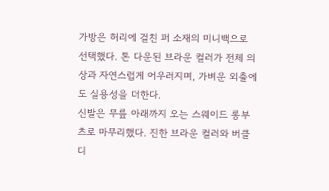가방은 허리에 걸친 퍼 소재의 미니백으로 선택했다. 톤 다운된 브라운 컬러가 전체 의상과 자연스럽게 어우러지며, 가벼운 외출에도 실용성을 더한다.
신발은 무릎 아래까지 오는 스웨이드 롱부츠로 마무리했다. 진한 브라운 컬러와 버클 디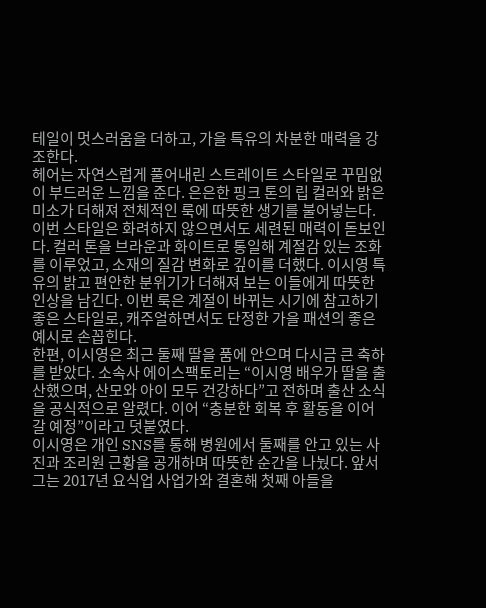테일이 멋스러움을 더하고, 가을 특유의 차분한 매력을 강조한다.
헤어는 자연스럽게 풀어내린 스트레이트 스타일로 꾸밈없이 부드러운 느낌을 준다. 은은한 핑크 톤의 립 컬러와 밝은 미소가 더해져 전체적인 룩에 따뜻한 생기를 불어넣는다.
이번 스타일은 화려하지 않으면서도 세련된 매력이 돋보인다. 컬러 톤을 브라운과 화이트로 통일해 계절감 있는 조화를 이루었고, 소재의 질감 변화로 깊이를 더했다. 이시영 특유의 밝고 편안한 분위기가 더해져 보는 이들에게 따뜻한 인상을 남긴다. 이번 룩은 계절이 바뀌는 시기에 참고하기 좋은 스타일로, 캐주얼하면서도 단정한 가을 패션의 좋은 예시로 손꼽힌다.
한편, 이시영은 최근 둘째 딸을 품에 안으며 다시금 큰 축하를 받았다. 소속사 에이스팩토리는 “이시영 배우가 딸을 출산했으며, 산모와 아이 모두 건강하다”고 전하며 출산 소식을 공식적으로 알렸다. 이어 “충분한 회복 후 활동을 이어갈 예정”이라고 덧붙였다.
이시영은 개인 SNS를 통해 병원에서 둘째를 안고 있는 사진과 조리원 근황을 공개하며 따뜻한 순간을 나눴다. 앞서 그는 2017년 요식업 사업가와 결혼해 첫째 아들을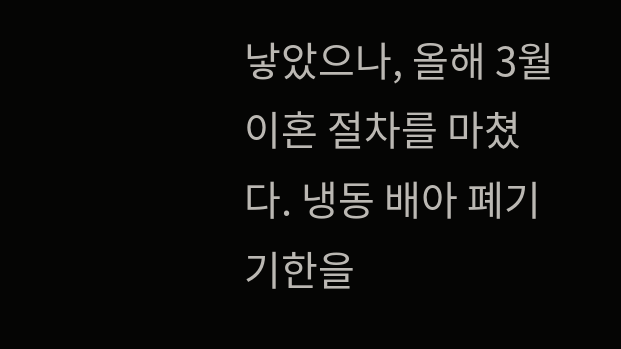낳았으나, 올해 3월 이혼 절차를 마쳤다. 냉동 배아 폐기 기한을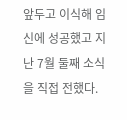앞두고 이식해 임신에 성공했고 지난 7월 둘째 소식을 직접 전했다.